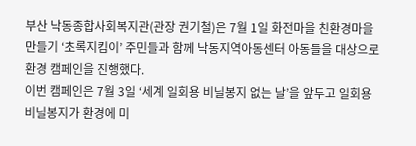부산 낙동종합사회복지관(관장 권기철)은 7월 1일 화전마을 친환경마을 만들기 ‘초록지킴이’ 주민들과 함께 낙동지역아동센터 아동들을 대상으로 환경 캠페인을 진행했다.
이번 캠페인은 7월 3일 ‘세계 일회용 비닐봉지 없는 날’을 앞두고 일회용 비닐봉지가 환경에 미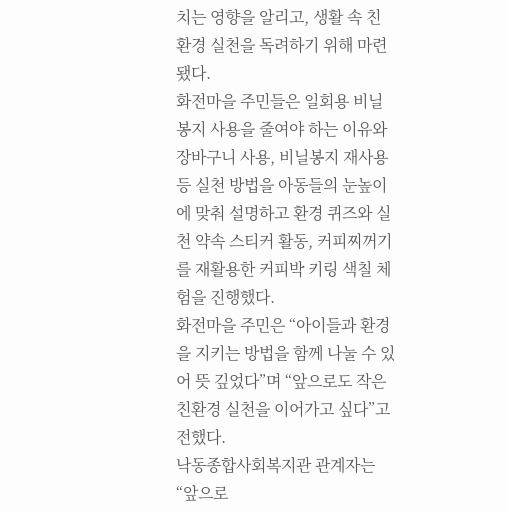치는 영향을 알리고, 생활 속 친환경 실천을 독려하기 위해 마련됐다.
화전마을 주민들은 일회용 비닐봉지 사용을 줄여야 하는 이유와 장바구니 사용, 비닐봉지 재사용 등 실천 방법을 아동들의 눈높이에 맞춰 설명하고 환경 퀴즈와 실천 약속 스티커 활동, 커피찌꺼기를 재활용한 커피박 키링 색칠 체험을 진행했다.
화전마을 주민은 “아이들과 환경을 지키는 방법을 함께 나눌 수 있어 뜻 깊었다”며 “앞으로도 작은 친환경 실천을 이어가고 싶다”고 전했다.
낙동종합사회복지관 관계자는 “앞으로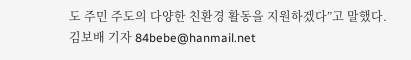도 주민 주도의 다양한 친환경 활동을 지원하겠다”고 말했다.
김보배 기자 84bebe@hanmail.net